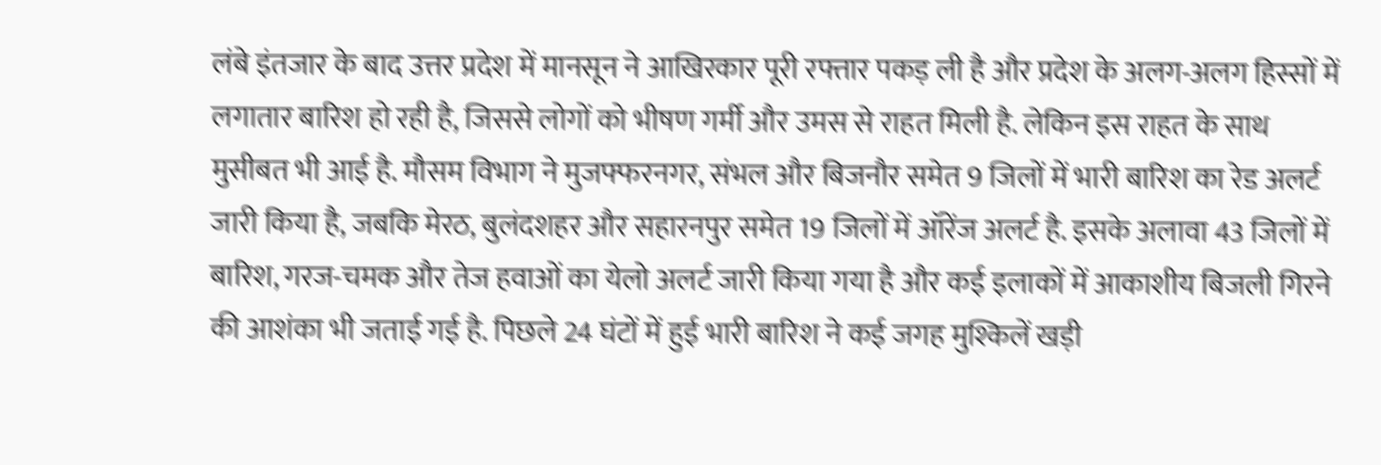लंबे इंतजार के बाद उत्तर प्रदेश में मानसून ने आखिरकार पूरी रफ्तार पकड़ ली है और प्रदेश के अलग-अलग हिस्सों में लगातार बारिश हो रही है, जिससे लोगों को भीषण गर्मी और उमस से राहत मिली है. लेकिन इस राहत के साथ मुसीबत भी आई है. मौसम विभाग ने मुजफ्फरनगर, संभल और बिजनौर समेत 9 जिलों में भारी बारिश का रेड अलर्ट जारी किया है, जबकि मेरठ, बुलंदशहर और सहारनपुर समेत 19 जिलों में ऑरेंज अलर्ट है. इसके अलावा 43 जिलों में बारिश, गरज-चमक और तेज हवाओं का येलो अलर्ट जारी किया गया है और कई इलाकों में आकाशीय बिजली गिरने की आशंका भी जताई गई है. पिछले 24 घंटों में हुई भारी बारिश ने कई जगह मुश्किलें खड़ी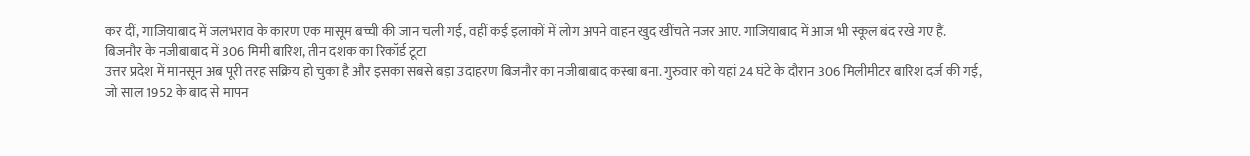कर दीं, गाजियाबाद में जलभराव के कारण एक मासूम बच्ची की जान चली गई, वहीं कई इलाकों में लोग अपने वाहन खुद खींचते नजर आए. गाजियाबाद में आज भी स्कूल बंद रखे गए हैं.
बिजनौर के नजीबाबाद में 306 मिमी बारिश, तीन दशक का रिकॉर्ड टूटा
उत्तर प्रदेश में मानसून अब पूरी तरह सक्रिय हो चुका है और इसका सबसे बड़ा उदाहरण बिजनौर का नजीबाबाद कस्बा बना. गुरुवार को यहां 24 घंटे के दौरान 306 मिलीमीटर बारिश दर्ज की गई, जो साल 1952 के बाद से मापन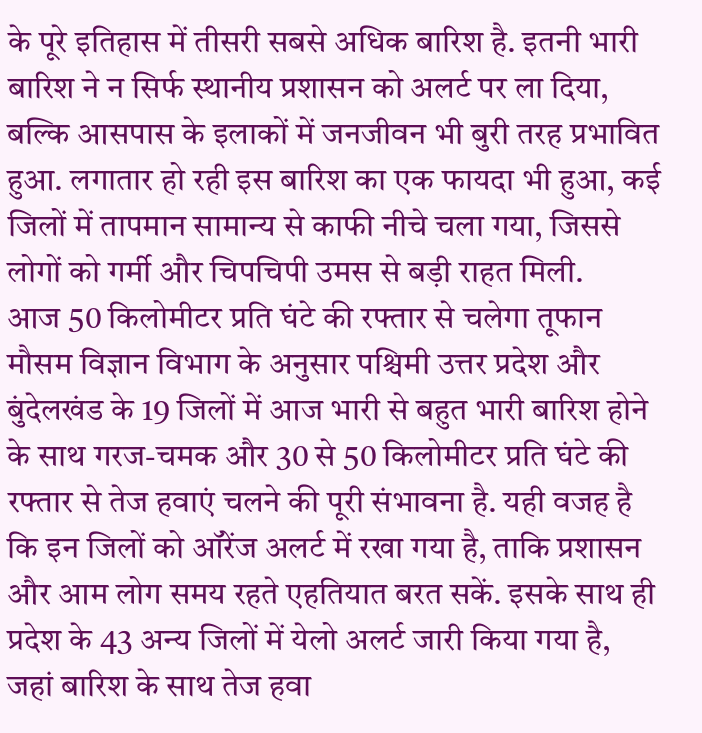के पूरे इतिहास में तीसरी सबसे अधिक बारिश है. इतनी भारी बारिश ने न सिर्फ स्थानीय प्रशासन को अलर्ट पर ला दिया, बल्कि आसपास के इलाकों में जनजीवन भी बुरी तरह प्रभावित हुआ. लगातार हो रही इस बारिश का एक फायदा भी हुआ, कई जिलों में तापमान सामान्य से काफी नीचे चला गया, जिससे लोगों को गर्मी और चिपचिपी उमस से बड़ी राहत मिली.
आज 50 किलोमीटर प्रति घंटे की रफ्तार से चलेगा तूफान
मौसम विज्ञान विभाग के अनुसार पश्चिमी उत्तर प्रदेश और बुंदेलखंड के 19 जिलों में आज भारी से बहुत भारी बारिश होने के साथ गरज-चमक और 30 से 50 किलोमीटर प्रति घंटे की रफ्तार से तेज हवाएं चलने की पूरी संभावना है. यही वजह है कि इन जिलों को ऑरेंज अलर्ट में रखा गया है, ताकि प्रशासन और आम लोग समय रहते एहतियात बरत सकें. इसके साथ ही प्रदेश के 43 अन्य जिलों में येलो अलर्ट जारी किया गया है, जहां बारिश के साथ तेज हवा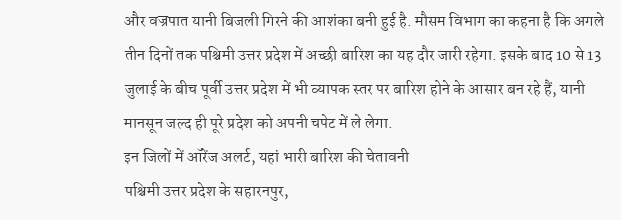और वज्रपात यानी बिजली गिरने की आशंका बनी हुई है. मौसम विभाग का कहना है कि अगले तीन दिनों तक पश्चिमी उत्तर प्रदेश में अच्छी बारिश का यह दौर जारी रहेगा. इसके बाद 10 से 13 जुलाई के बीच पूर्वी उत्तर प्रदेश में भी व्यापक स्तर पर बारिश होने के आसार बन रहे हैं, यानी मानसून जल्द ही पूरे प्रदेश को अपनी चपेट में ले लेगा.
इन जिलों में ऑरेंज अलर्ट, यहां भारी बारिश की चेतावनी
पश्चिमी उत्तर प्रदेश के सहारनपुर,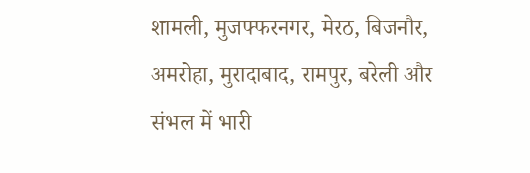शामली, मुजफ्फरनगर, मेरठ, बिजनौर, अमरोहा, मुरादाबाद, रामपुर, बरेली और संभल में भारी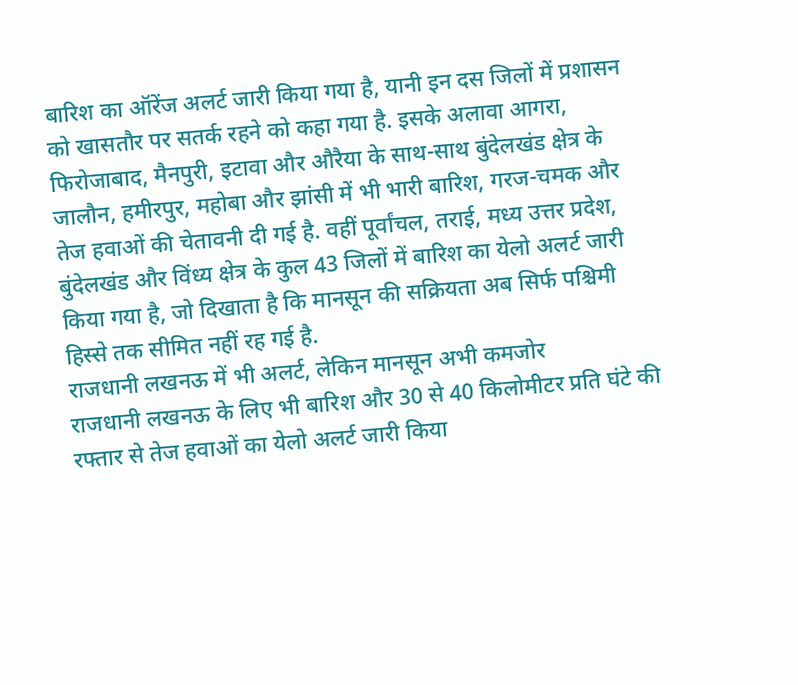बारिश का ऑरेंज अलर्ट जारी किया गया है, यानी इन दस जिलों में प्रशासन को खासतौर पर सतर्क रहने को कहा गया है. इसके अलावा आगरा, फिरोजाबाद, मैनपुरी, इटावा और औरैया के साथ-साथ बुंदेलखंड क्षेत्र के जालौन, हमीरपुर, महोबा और झांसी में भी भारी बारिश, गरज-चमक और तेज हवाओं की चेतावनी दी गई है. वहीं पूर्वांचल, तराई, मध्य उत्तर प्रदेश, बुंदेलखंड और विंध्य क्षेत्र के कुल 43 जिलों में बारिश का येलो अलर्ट जारी किया गया है, जो दिखाता है कि मानसून की सक्रियता अब सिर्फ पश्चिमी हिस्से तक सीमित नहीं रह गई है.
राजधानी लखनऊ में भी अलर्ट, लेकिन मानसून अभी कमजोर
राजधानी लखनऊ के लिए भी बारिश और 30 से 40 किलोमीटर प्रति घंटे की रफ्तार से तेज हवाओं का येलो अलर्ट जारी किया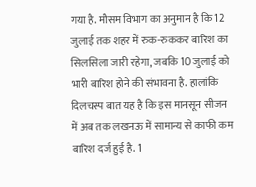गया है. मौसम विभाग का अनुमान है कि 12 जुलाई तक शहर में रुक-रुककर बारिश का सिलसिला जारी रहेगा, जबकि 10 जुलाई को भारी बारिश होने की संभावना है. हालांकि दिलचस्प बात यह है कि इस मानसून सीजन में अब तक लखनऊ में सामान्य से काफी कम बारिश दर्ज हुई है. 1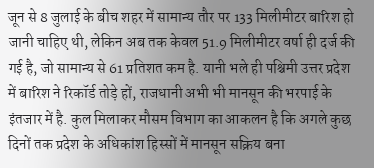जून से 8 जुलाई के बीच शहर में सामान्य तौर पर 133 मिलीमीटर बारिश हो जानी चाहिए थी, लेकिन अब तक केवल 51.9 मिलीमीटर वर्षा ही दर्ज की गई है, जो सामान्य से 61 प्रतिशत कम है. यानी भले ही पश्चिमी उत्तर प्रदेश में बारिश ने रिकॉर्ड तोड़े हों, राजधानी अभी भी मानसून की भरपाई के इंतजार में है. कुल मिलाकर मौसम विभाग का आकलन है कि अगले कुछ दिनों तक प्रदेश के अधिकांश हिस्सों में मानसून सक्रिय बना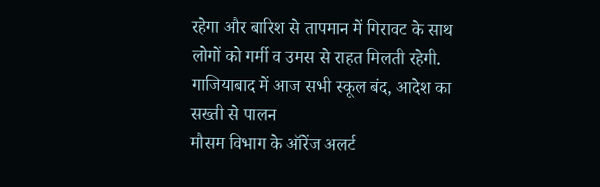रहेगा और बारिश से तापमान में गिरावट के साथ लोगों को गर्मी व उमस से राहत मिलती रहेगी.
गाजियाबाद में आज सभी स्कूल बंद, आदेश का सख्ती से पालन
मौसम विभाग के ऑरेंज अलर्ट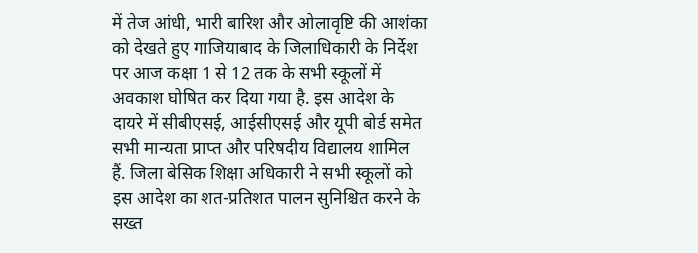में तेज आंधी, भारी बारिश और ओलावृष्टि की आशंका को देखते हुए गाजियाबाद के जिलाधिकारी के निर्देश पर आज कक्षा 1 से 12 तक के सभी स्कूलों में अवकाश घोषित कर दिया गया है. इस आदेश के दायरे में सीबीएसई, आईसीएसई और यूपी बोर्ड समेत सभी मान्यता प्राप्त और परिषदीय विद्यालय शामिल हैं. जिला बेसिक शिक्षा अधिकारी ने सभी स्कूलों को इस आदेश का शत-प्रतिशत पालन सुनिश्चित करने के सख्त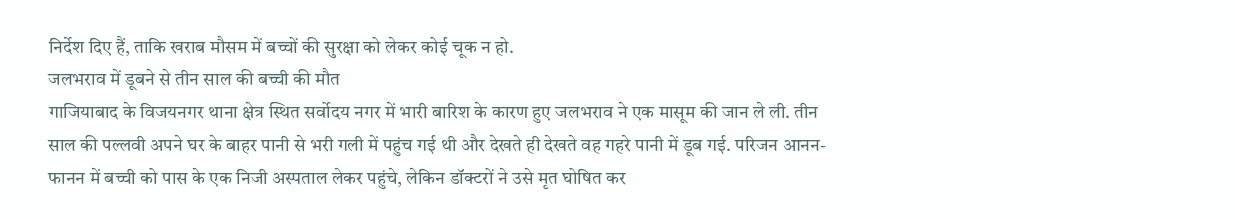निर्देश दिए हैं, ताकि खराब मौसम में बच्चों की सुरक्षा को लेकर कोई चूक न हो.
जलभराव में डूबने से तीन साल की बच्ची की मौत
गाजियाबाद के विजयनगर थाना क्षेत्र स्थित सर्वोदय नगर में भारी बारिश के कारण हुए जलभराव ने एक मासूम की जान ले ली. तीन साल की पल्लवी अपने घर के बाहर पानी से भरी गली में पहुंच गई थी और देखते ही देखते वह गहरे पानी में डूब गई. परिजन आनन-फानन में बच्ची को पास के एक निजी अस्पताल लेकर पहुंचे, लेकिन डॉक्टरों ने उसे मृत घोषित कर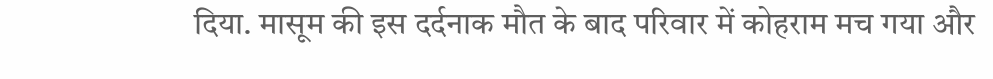दिया. मासूम की इस दर्दनाक मौत के बाद परिवार में कोहराम मच गया और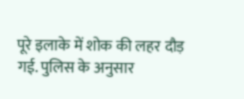पूरे इलाके में शोक की लहर दौड़ गई. पुलिस के अनुसार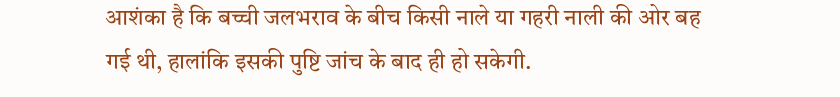आशंका है कि बच्ची जलभराव के बीच किसी नाले या गहरी नाली की ओर बह गई थी, हालांकि इसकी पुष्टि जांच के बाद ही हो सकेगी.